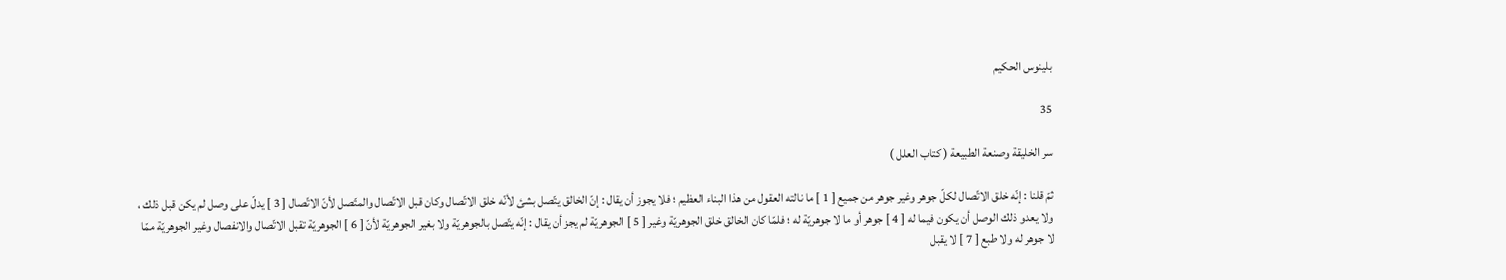بلينوس الحكيم

35

سر الخليقة وصنعة الطبيعة ( كتاب العلل )

ثمّ قلنا : إنّه خلق الاتّصال لكلّ جوهر وغير جوهر من جميع [ 1 ] ما نالته العقول من هذا البناء العظيم ؛ فلا يجوز أن يقال : إنّ الخالق يتّصل بشئ لأنّه خلق الاتّصال وكان قبل الاتّصال والمتّصل لأنّ الاتّصال [ 3 ] يدلّ على وصل لم يكن قبل ذلك ، ولا يعدو ذلك الوصل أن يكون فيما له [ 4 ] جوهر أو ما لا جوهريّة له ؛ فلمّا كان الخالق خلق الجوهريّة وغير [ 5 ] الجوهريّة لم يجز أن يقال : إنّه يتّصل بالجوهريّة ولا بغير الجوهريّة لأنّ [ 6 ] الجوهريّة تقبل الاتّصال والانفصال وغير الجوهريّة ممّا لا جوهر له ولا طبع [ 7 ] لا يقبل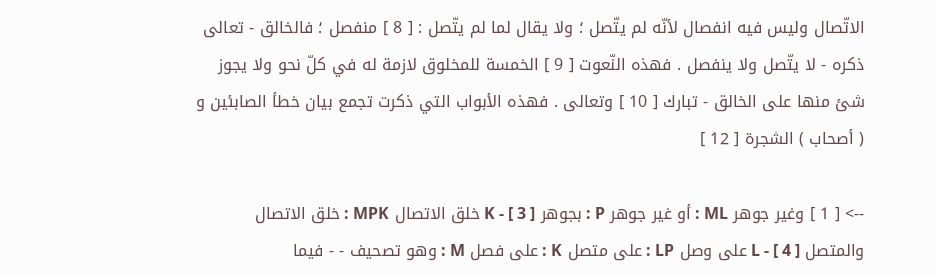الاتّصال وليس فيه انفصال لأنّه لم يتّصل ؛ ولا يقال لما لم يتّصل : [ 8 ] منفصل ؛ فالخالق - تعالى ذكره - لا يتّصل ولا ينفصل . فهذه النّعوت [ 9 ] الخمسة للمخلوق لازمة له في كلّ نحو ولا يجوز شئ منها على الخالق - تبارك [ 10 ] وتعالى . فهذه الأبواب التي ذكرت تجمع بيان خطأ الصابئين و ( أصحاب ) الشجرة [ 12 ]

--> [ 1 ] وغير جوهر ML : أو غير جوهر P : بجوهر K - [ 3 ] خلق الاتصال MPK : خلق الاتصال والمتصل L - [ 4 ] على وصل LP : على متصل K : على فصل M : وهو تصحيف - - فيما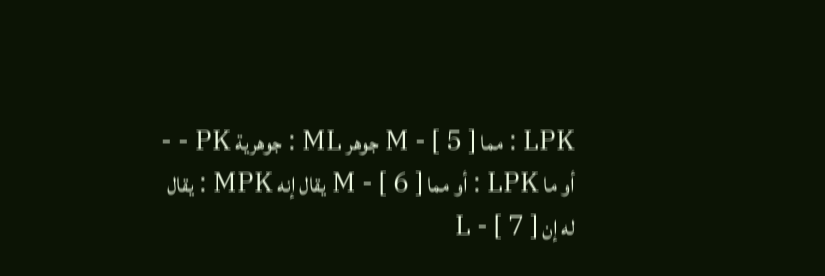LPK : مما M - [ 5 ] جوهر ML : جوهرية PK - - أو ما LPK : أو مما M - [ 6 ] يقال إنه MPK : يقال له إن L - [ 7 ]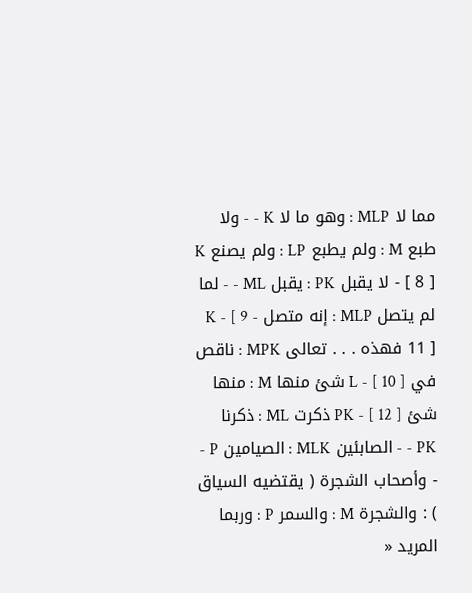مما لا MLP : وهو ما لا K - - ولا طبع M : ولم يطبع LP : ولم يصنع K - [ 8 ] لا يقبل PK : يقبل ML - - لما لم يتصل MLP : إنه متصل K - [ 9 - 11 ] فهذه . . . تعالى MPK : ناقص في L - [ 10 ] شئ منها M : منها شئ PK - [ 12 ] ذكرت ML : ذكرنا PK - - الصابئين MLK : الصيامين P - - وأصحاب الشجرة ( يقتضيه السياق ) : والشجرة M : والسمر P : وربما المريد «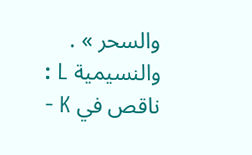والسحر » . والنسيمية L : ناقص في K -